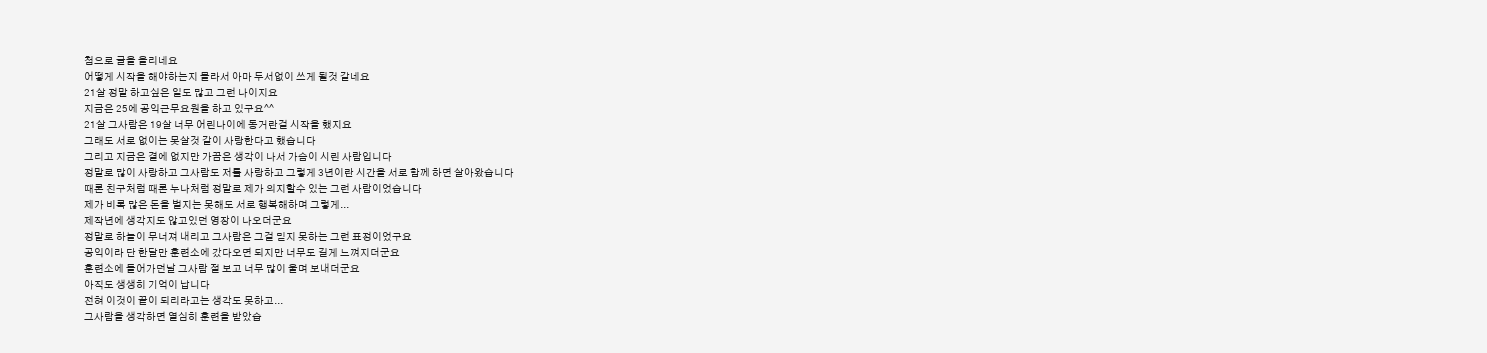첨으로 글을 올리네요
어떻게 시작을 해야하는지 몰라서 아마 두서없이 쓰게 될것 같네요
21살 정말 하고싶은 일도 많고 그런 나이지요
지금은 25에 공익근무요원을 하고 있구요^^
21살 그사람은 19살 너무 어린나이에 동거란걸 시작을 했지요
그래도 서로 없이는 못살것 같이 사랑한다고 했습니다
그리고 지금은 곁에 없지만 가끔은 생각이 나서 가슴이 시린 사람입니다
정말로 많이 사랑하고 그사람도 저를 사랑하고 그렇게 3년이란 시간을 서로 함께 하면 살아왔습니다
때론 친구처럼 때론 누나처럼 정말로 제가 의지할수 있는 그런 사람이었습니다
제가 비록 많은 돈을 벌지는 못해도 서로 행복해하며 그렇게...
제작년에 생각지도 않고있던 영장이 나오더군요
정말로 하늘이 무너져 내리고 그사람은 그걸 믿지 못하는 그런 표정이었구요
공익이라 단 한달만 훈련소에 갔다오면 되지만 너무도 길게 느껴지더군요
훈련소에 들어가던날 그사람 절 보고 너무 많이 울며 보내더군요
아직도 생생히 기억이 납니다
전혀 이것이 끝이 되리라고는 생각도 못하고...
그사람을 생각하면 열심히 훈련을 받았습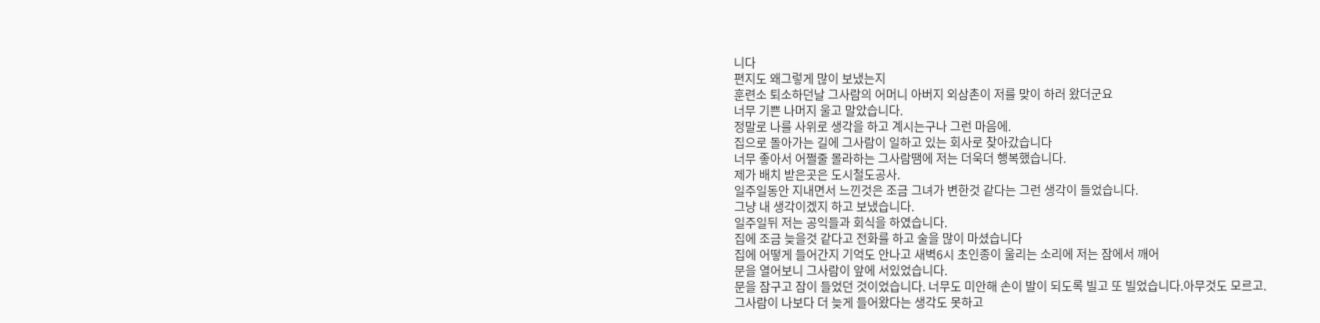니다
편지도 왜그렇게 많이 보냈는지
훈련소 퇴소하던날 그사람의 어머니 아버지 외삼촌이 저를 맞이 하러 왔더군요
너무 기쁜 나머지 울고 말았습니다.
정말로 나를 사위로 생각을 하고 계시는구나 그런 마음에.
집으로 돌아가는 길에 그사람이 일하고 있는 회사로 찾아갔습니다
너무 좋아서 어쩔줄 몰라하는 그사람땜에 저는 더욱더 행복했습니다.
제가 배치 받은곳은 도시철도공사.
일주일동안 지내면서 느낀것은 조금 그녀가 변한것 같다는 그런 생각이 들었습니다.
그냥 내 생각이겠지 하고 보냈습니다.
일주일뒤 저는 공익들과 회식을 하였습니다.
집에 조금 늦을것 같다고 전화를 하고 술을 많이 마셨습니다
집에 어떻게 들어간지 기억도 안나고 새벽6시 초인종이 울리는 소리에 저는 잠에서 깨어
문을 열어보니 그사람이 앞에 서있었습니다.
문을 잠구고 잠이 들었던 것이었습니다. 너무도 미안해 손이 발이 되도록 빌고 또 빌었습니다.아무것도 모르고.
그사람이 나보다 더 늦게 들어왔다는 생각도 못하고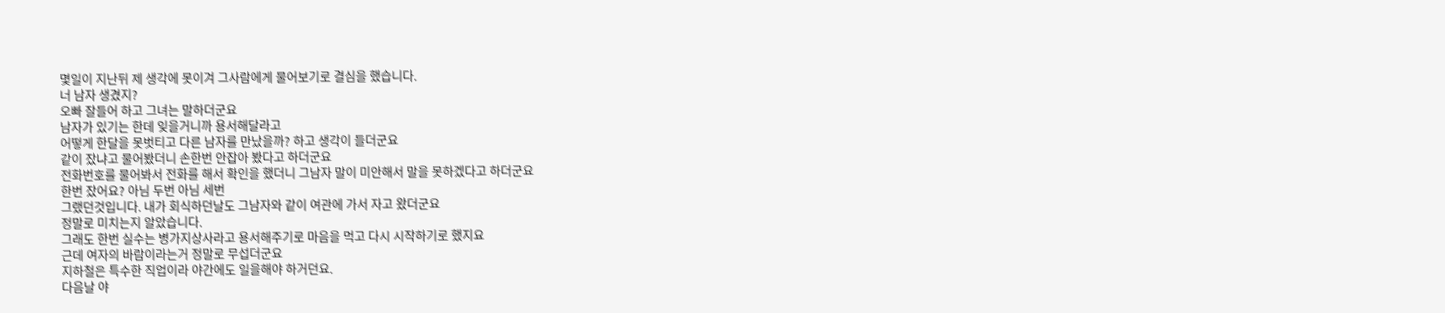몇일이 지난뒤 제 생각에 못이겨 그사람에게 물어보기로 결심을 했습니다.
너 남자 생겼지?
오빠 잘들어 하고 그녀는 말하더군요
남자가 있기는 한데 잊을거니까 용서해달라고
어떻게 한달을 못벗티고 다른 남자를 만났을까? 하고 생각이 들더군요
같이 잤냐고 물어봤더니 손한번 안잡아 봤다고 하더군요
전화번호를 물어봐서 전화를 해서 확인을 했더니 그남자 말이 미안해서 말을 못하겠다고 하더군요
한번 잤어요? 아님 두번 아님 세번
그랬던것입니다. 내가 회식하던날도 그남자와 같이 여관에 가서 자고 왔더군요
정말로 미치는지 알았습니다.
그래도 한번 실수는 병가지상사라고 용서해주기로 마음을 먹고 다시 시작하기로 했지요
근데 여자의 바람이라는거 정말로 무섭더군요
지하철은 특수한 직업이라 야간에도 일을해야 하거던요.
다음날 야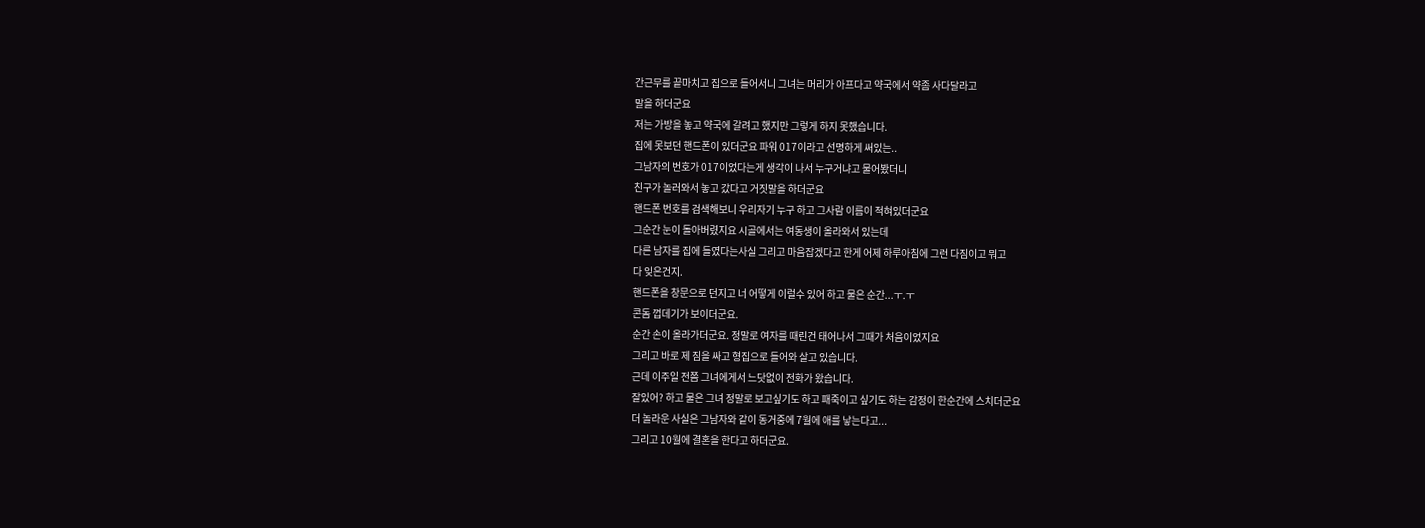간근무를 끝마치고 집으로 들어서니 그녀는 머리가 아프다고 약국에서 약좀 사다달라고
말을 하더군요
저는 가방을 놓고 약국에 갈려고 했지만 그렇게 하지 못했습니다.
집에 못보던 핸드폰이 있더군요 파워 017이라고 선명하게 써있는..
그남자의 번호가 017이었다는게 생각이 나서 누구거냐고 물어봤더니
친구가 놀러와서 놓고 갔다고 거짓말을 하더군요
핸드폰 번호를 검색해보니 우리자기 누구 하고 그사람 이름이 적혀있더군요
그순간 눈이 돌아버렸지요 시골에서는 여동생이 올라와서 있는데
다른 남자를 집에 들였다는사실 그리고 마음잡겠다고 한게 어제 하루아침에 그런 다짐이고 뭐고
다 잊은건지.
핸드폰을 창문으로 던지고 너 어떻게 이럴수 있어 하고 물은 순간...ㅜ.ㅜ
콘돔 껍데기가 보이더군요.
순간 손이 올라가더군요. 정말로 여자를 때린건 태어나서 그때가 처음이었지요
그리고 바로 제 짐을 싸고 형집으로 들어와 살고 있습니다.
근데 이주일 전쯤 그녀에게서 느닷없이 전화가 왔습니다.
잘있어? 하고 물은 그녀 정말로 보고싶기도 하고 패죽이고 싶기도 하는 감정이 한순간에 스치더군요
더 놀라운 사실은 그남자와 같이 동거중에 7월에 애를 낳는다고...
그리고 10월에 결혼을 한다고 하더군요.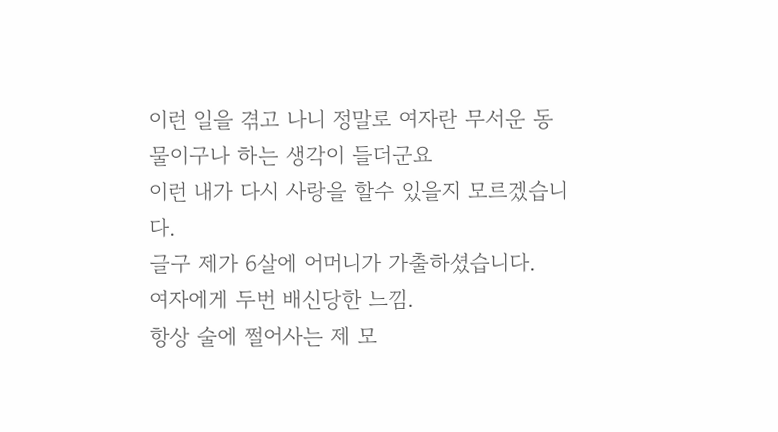이런 일을 겪고 나니 정말로 여자란 무서운 동물이구나 하는 생각이 들더군요
이런 내가 다시 사랑을 할수 있을지 모르겠습니다.
글구 제가 6살에 어머니가 가출하셨습니다.
여자에게 두번 배신당한 느낌.
항상 술에 쩔어사는 제 모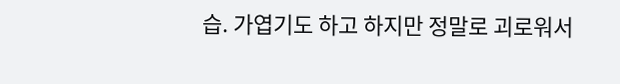습. 가엽기도 하고 하지만 정말로 괴로워서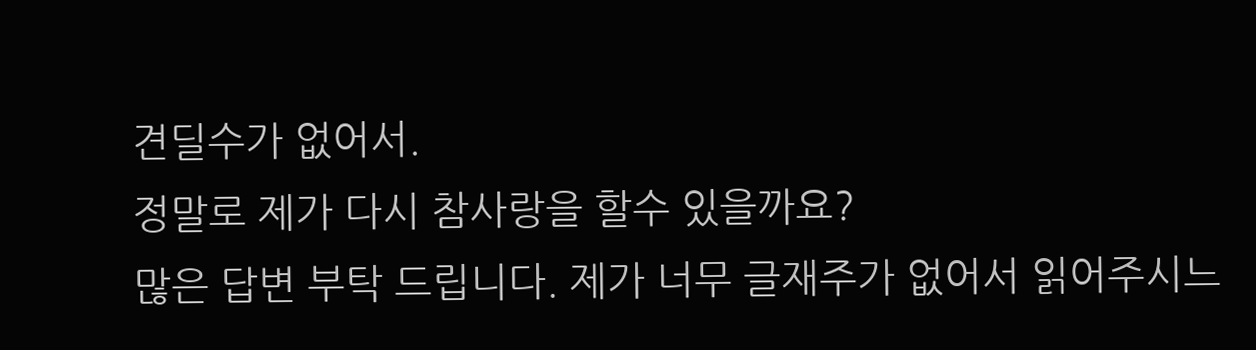견딜수가 없어서.
정말로 제가 다시 참사랑을 할수 있을까요?
많은 답변 부탁 드립니다. 제가 너무 글재주가 없어서 읽어주시느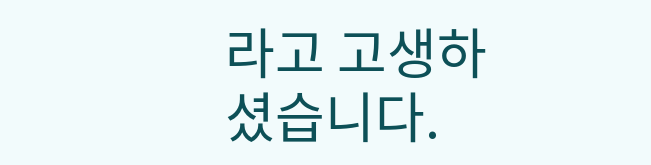라고 고생하셨습니다.